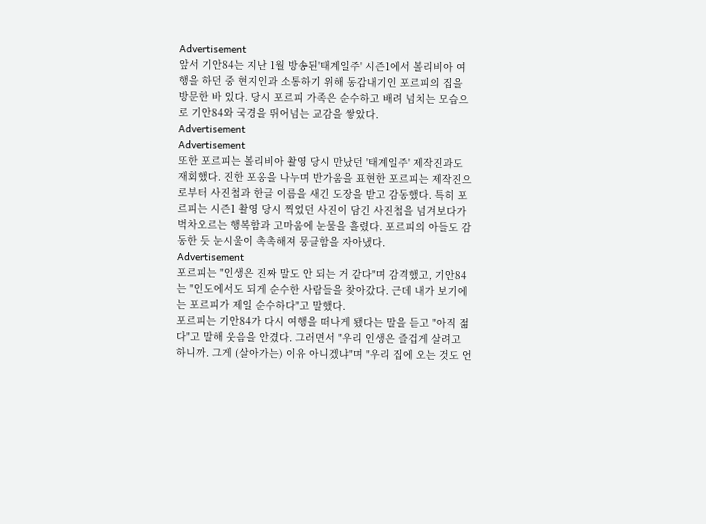Advertisement
앞서 기안84는 지난 1월 방송된'태계일주' 시즌1에서 볼리비아 여행을 하던 중 현지인과 소통하기 위해 동갑내기인 포르피의 집을 방문한 바 있다. 당시 포르피 가족은 순수하고 배려 넘치는 모습으로 기안84와 국경을 뛰어넘는 교감을 쌓았다.
Advertisement
Advertisement
또한 포르피는 볼리비아 촬영 당시 만났던 '태계일주' 제작진과도 재회했다. 진한 포옹을 나누며 반가움을 표현한 포르피는 제작진으로부터 사진첩과 한글 이름을 새긴 도장을 받고 감동했다. 특히 포르피는 시즌1 촬영 당시 찍었던 사진이 담긴 사진첩을 넘겨보다가 벅차오르는 행복함과 고마움에 눈물을 흘렸다. 포르피의 아들도 감동한 듯 눈시울이 촉촉해져 뭉클함을 자아냈다.
Advertisement
포르피는 "인생은 진짜 말도 안 되는 거 같다"며 감격했고, 기안84는 "인도에서도 되게 순수한 사람들을 찾아갔다. 근데 내가 보기에는 포르피가 제일 순수하다"고 말했다.
포르피는 기안84가 다시 여행을 떠나게 됐다는 말을 듣고 "아직 젊다"고 말해 웃음을 안겼다. 그러면서 "우리 인생은 즐겁게 살려고 하니까. 그게 (살아가는) 이유 아니겠냐"며 "우리 집에 오는 것도 언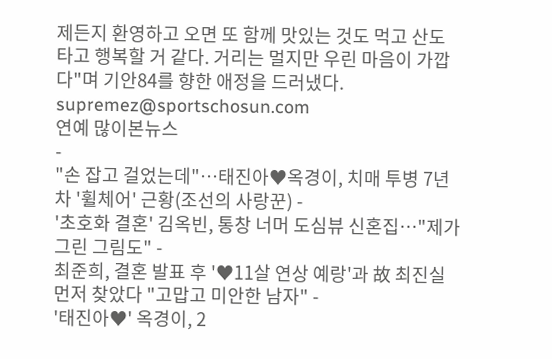제든지 환영하고 오면 또 함께 맛있는 것도 먹고 산도 타고 행복할 거 같다. 거리는 멀지만 우린 마음이 가깝다"며 기안84를 향한 애정을 드러냈다.
supremez@sportschosun.com
연예 많이본뉴스
-
"손 잡고 걸었는데"…태진아♥옥경이, 치매 투병 7년 차 '휠체어' 근황(조선의 사랑꾼) -
'초호화 결혼' 김옥빈, 통창 너머 도심뷰 신혼집…"제가 그린 그림도" -
최준희, 결혼 발표 후 '♥11살 연상 예랑'과 故 최진실 먼저 찾았다 "고맙고 미안한 남자" -
'태진아♥' 옥경이, 2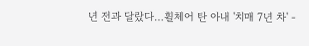년 전과 달랐다…휠체어 탄 아내 '치매 7년 차' -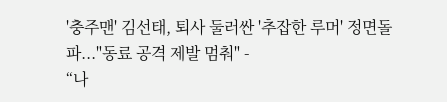'충주맨' 김선태, 퇴사 둘러싼 '추잡한 루머' 정면돌파..."동료 공격 제발 멈춰" -
“나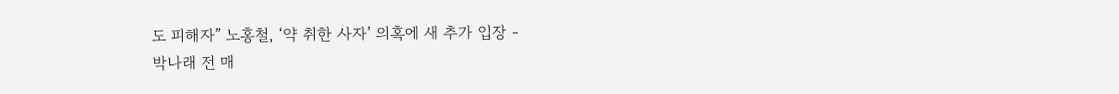도 피해자” 노홍철, ‘약 취한 사자’ 의혹에 새 추가 입장 -
박나래 전 매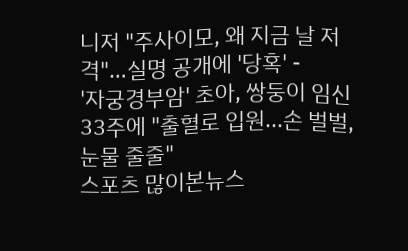니저 "주사이모, 왜 지금 날 저격"…실명 공개에 '당혹' -
'자궁경부암' 초아, 쌍둥이 임신 33주에 "출혈로 입원...손 벌벌, 눈물 줄줄"
스포츠 많이본뉴스